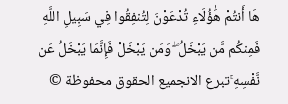هَا أَنتُمْ هَٰؤُلَاءِ تُدْعَوْنَ لِتُنفِقُوا فِي سَبِيلِ اللَّهِ فَمِنكُم مَّن يَبْخَلُ ۖ وَمَن يَبْخَلْ فَإِنَّمَا يَبْخَلُ عَن نَّفْسِهِ ۚتبرع الانجميع الحقوق محفوظة ©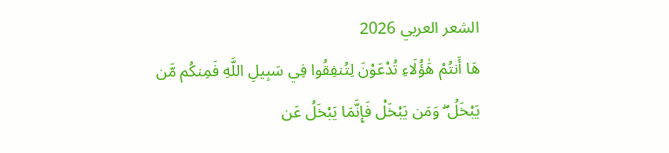الشعر العربي 2026
هَا أَنتُمْ هَٰؤُلَاءِ تُدْعَوْنَ لِتُنفِقُوا فِي سَبِيلِ اللَّهِ فَمِنكُم مَّن يَبْخَلُ ۖ وَمَن يَبْخَلْ فَإِنَّمَا يَبْخَلُ عَن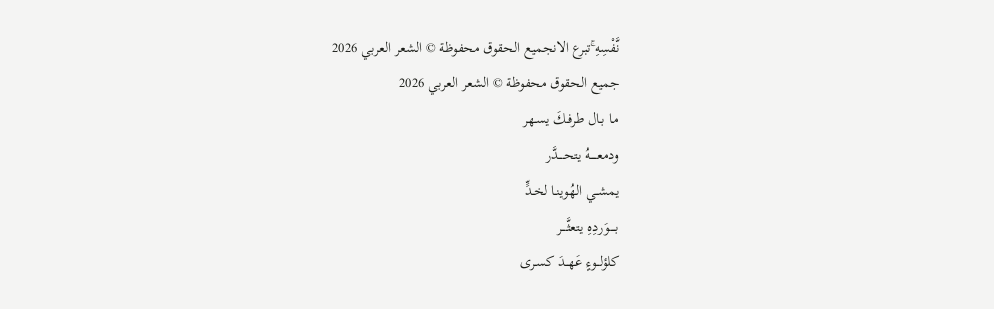نَّفْسِهِ ۚتبرع الانجميع الحقوق محفوظة © الشعر العربي 2026
جميع الحقوق محفوظة © الشعر العربي 2026
مـا بـال طرفـكَ يسـهر
ودمعـــــهُ يتحــــدَّر
يمشــي الهُوينـا لخـدٍّ
بـــــوَردِهِ يتعثَّــــر
كلؤلــوءٍ عَهــدَ كسـرى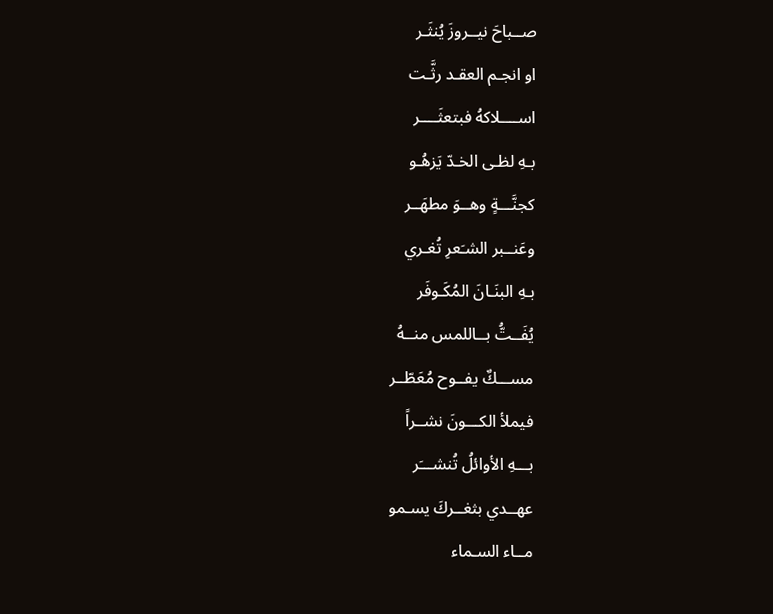صــباحَ نيــروزَ يُنثَـر
او انجـم العقـد رثَّـت
اســــلاكهُ فبتعثَــــر
بـهِ لظـى الخـدّ يَزهُـو
كجنَّـــةٍ وهــوَ مطهَــر
وعَنــبر الشـَعرِ تُغـري
بـهِ البنَـانَ المُكَـوفَر
يُفَــتُّ بــاللمس منــهُ
مســـكٌ يفــوح مُعَطّــر
فيملأ الكـــونَ نشــراً
بـــهِ الأوائلُ تُنشـــَر
عهــدي بثغــركَ يسـمو
مــاء السـماء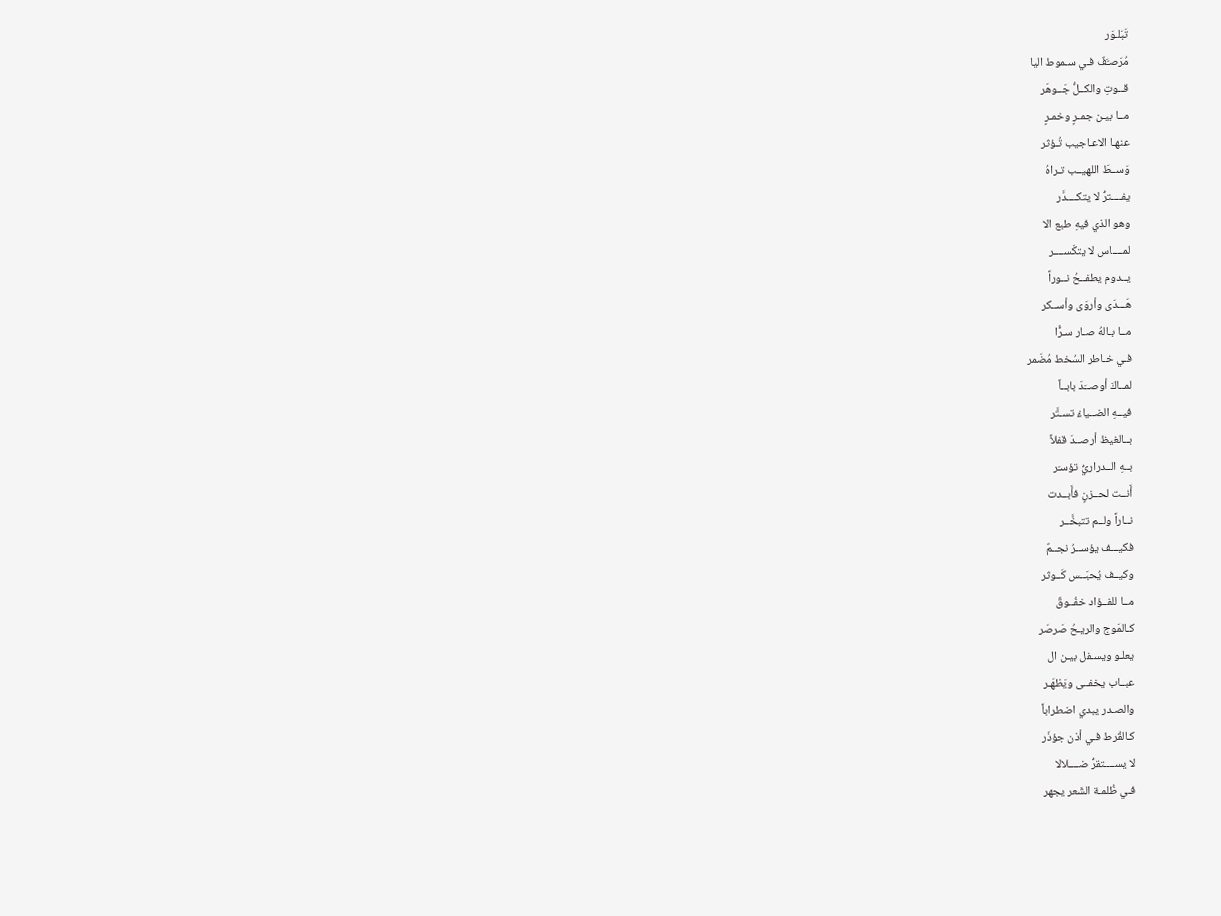تَبَلـوَر
مُرَصـَّفٌ فـي سـموط اليا
قــوتِ والكــلُّ جَــوهَر
مــا بيـن جمـرٍ وخمـرٍ
عنهـا الاعـاجيب تُـؤثر
وَســطَ اللهيــب تـراهُ
يفــــترُّ لا يتكــــدَّر
وهو الذي فيهِ طبع الا
لمــــاس لا يتكّســــر
يــدوم يطفــحُ نــوراً
هَـــدَى وأروَى وأســكر
مــا بـالهُ صـار سـرًّا
فـي خـاطر السُخط مُضَمر
لمــاكَ أوصــَدَ بابــاً
فيــهِ الضــياءُ تسـتَّر
بــالغيظ أرصــدَ قفلاً
بــهِ الــدراريُّ تؤسـَر
أَنــت لحــزنٍ فأَبــدت
نــاراً ولــم تتبخَّــر
فكيـــف يؤســرُ نجــمٌ
وكيــف يُحبَــس كَــوثر
مــا للفــؤاد خفُــوقٌ
كـالمَوج والريـحُ صَرصَر
يعلـو ويسـفل بيـن ال
عبــاب يخفــى ويَظهَـر
والصـدر يبدي اضطراباً
كـالقُرط فـي أذن جؤذَر
لا يســــتقرُّ ضــــلالا
فـي ظُلمـة الشَعر يجهر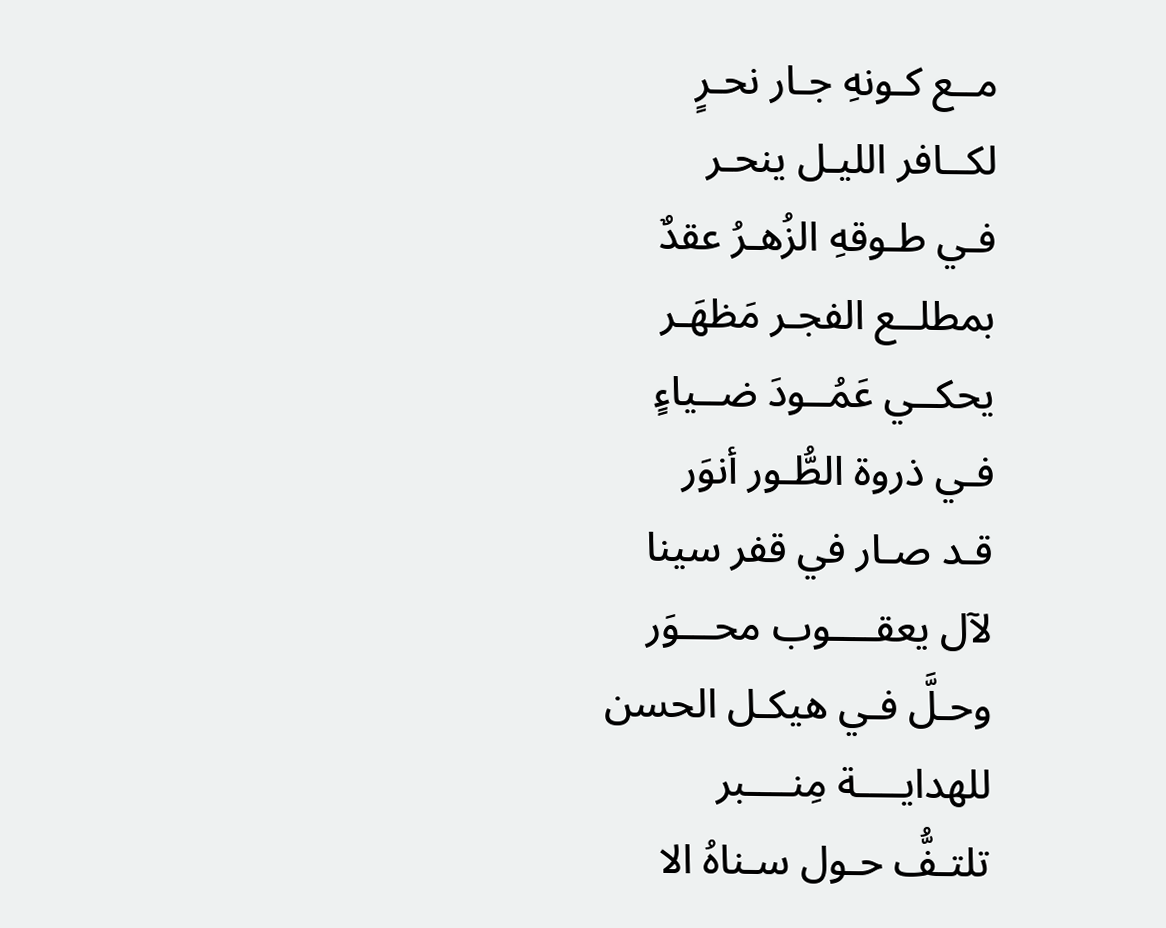مــع كـونهِ جـار نحـرٍ
لكــافر الليـل ينحـر
فـي طـوقهِ الزُهـرُ عقدٌ
بمطلــع الفجـر مَظهَـر
يحكــي عَمُــودَ ضــياءٍ
فـي ذروة الطُّـور أنوَر
قـد صـار في قفر سينا
لآل يعقــــوب محـــوَر
وحـلَّ فـي هيكـل الحسن
للهدايــــة مِنــــبر
تلتـفُّ حـول سـناهُ الا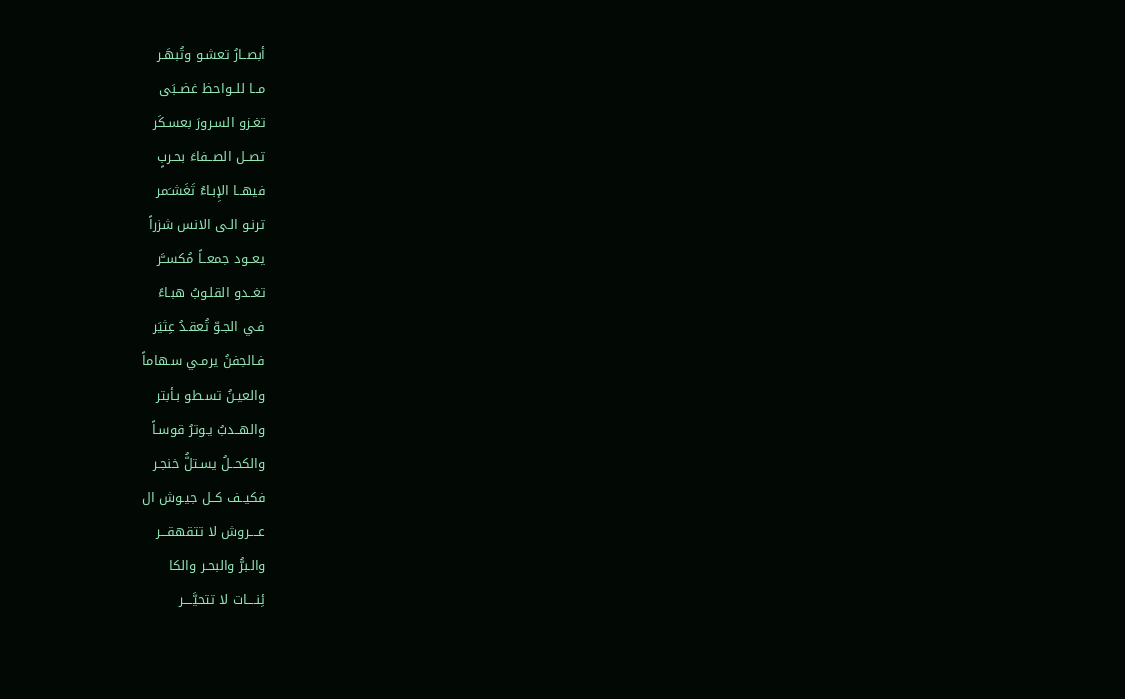أبصــارُ تعشـو وتُبهَـر
مــا للــواحظ غضــبَى
تغـزو السـرورَ بعسـكَر
تصــل الصــفاءَ بحـربٍ
فيهــا الإِبـاءُ تَغَشـَمر
ترنـو الـى الانس شزراً
يعــود جمعــاً مُكســَّر
تغــدو القلـوبُ هبـاءً
فـي الجـوّ تُعقـدُ عِثيَر
فـالجفنُ يرمـي سـهاماً
والعيـنُ تسـطو بـأبتر
والهــدبُ يـوترُ قوسـاً
والكحــلُ يسـتلُّ خنجـر
فكيــف كــل جيـوش ال
عــــروش لا تتقهقـــر
والـبرُّ والبحـر والكا
ئِنــــات لا تتحيَّــــر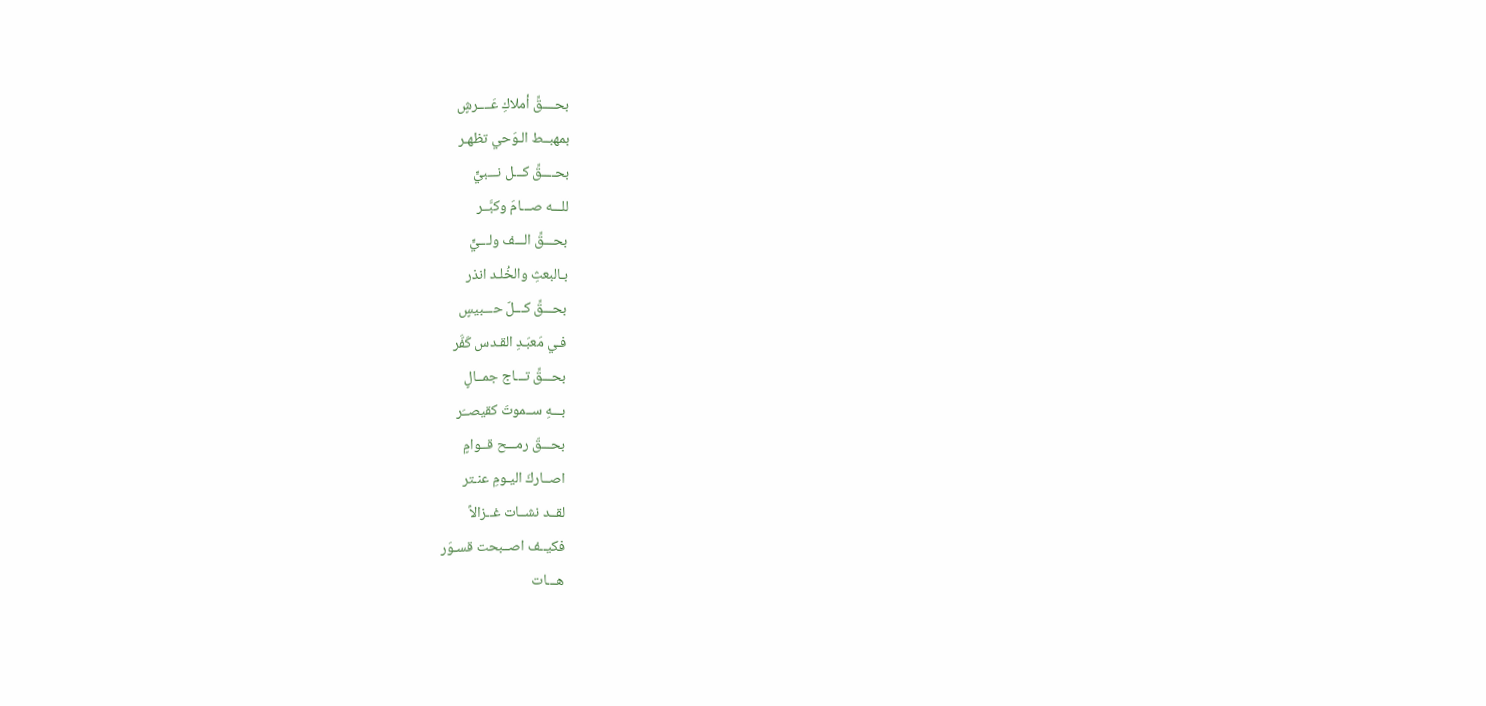بحــــقِّ أملاكِ عَــــرشٍ
بمهبــط الـوَحي تظهـر
بحــــقِّ كـــل نـــبيٍّ
للـــه صـــامَ وكبَّــر
بحـــقِّ الـــف ولـــيٍّ
بـالبعثِ والخُلـد انذر
بحـــقِّ كـــلّ حـــبيسٍ
فـي مَعبَـدِ القـدس كَفَّر
بحـــقِّ تـــاج جمــالٍ
بـــهِ ســموتَ كقيصــَر
بحـــقّ رمـــح قــوامٍ
اصــاركَ اليـومِ عنـتر
لقــد نشــات غــزالاً
فكيــف اصــبحت قسـوَر
هـــات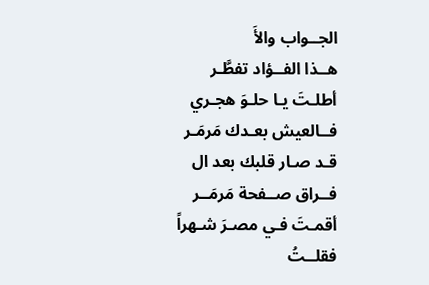الجــواب والأَ
هــذا الفــؤاد تفطَّـر
أطلـتَ يـا حلـوَ هجـري
فــالعيش بعـدك مَرمَـر
قـد صـار قلبك بعد ال
فــراق صــفحة مَرمَــر
أقمـتَ فـي مصـرَ شـهراً
فقلــتُ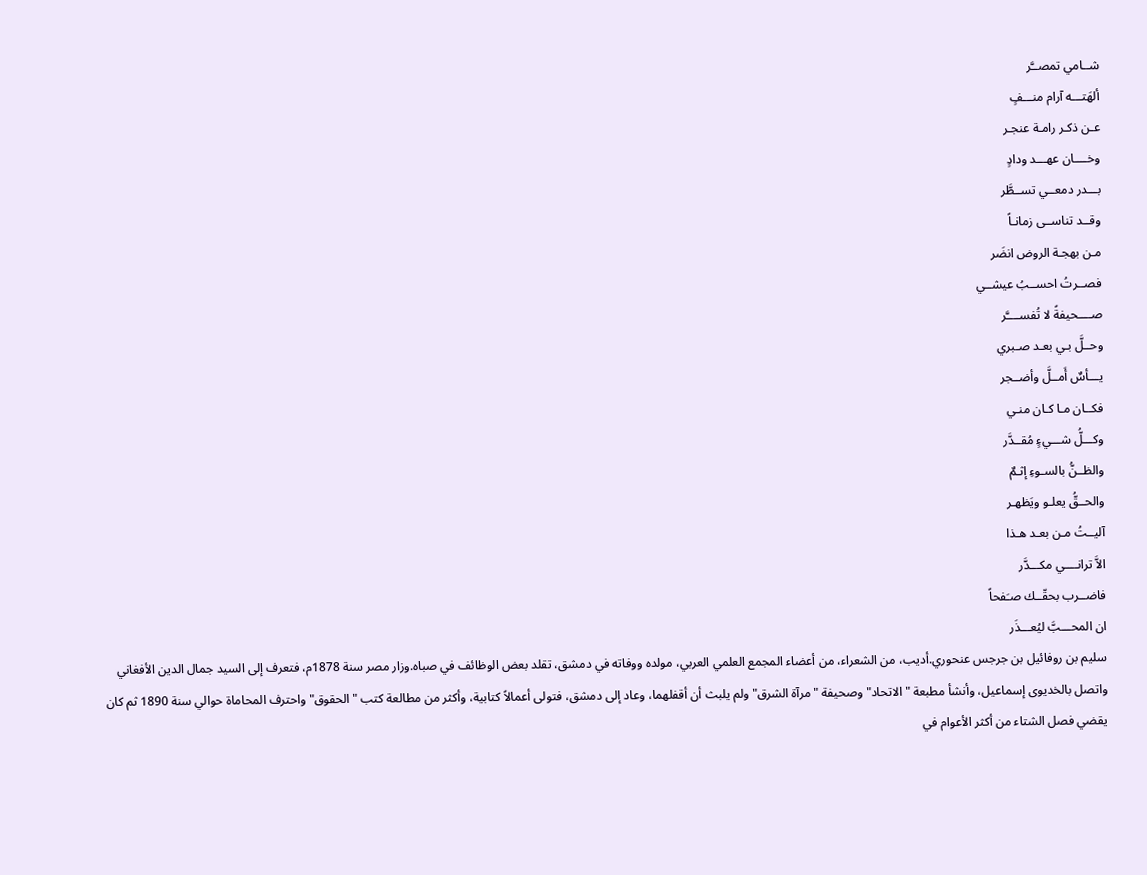شــامي تمصــَّر
ألهَتـــه آرام منـــفٍ
عـن ذكـر رامـة عنجـر
وخــــان عهـــد ودادٍ
بـــدر دمعــي تســطَّر
وقــد تناســى زمانـاً
مـن بهجـة الروض انضَر
فصــرتُ احســبُ عيشــي
صــــحيفةً لا تُفســــَّر
وحــلَّ بـي بعـد صـبري
يـــأسٌ أَمــلَّ وأضــجر
فكــان مـا كـان منـي
وكـــلُّ شـــيءٍ مُقــدَّر
والظــنُّ بالسـوءِ إثـمٌ
والحــقُّ يعلـو ويَظهـر
آليــتُ مـن بعـد هـذا
الاَّ ترانــــي مكـــدَّر
فاضــرب بحقّــك صـَفحاً
ان المحـــبَّ ليُعـــذَر
سليم بن روفائيل بن جرجس عنحوري.أديب، من الشعراء، من أعضاء المجمع العلمي العربي، مولده ووفاته في دمشق، تقلد بعض الوظائف في صباه.وزار مصر سنة 1878م، فتعرف إلى السيد جمال الدين الأفغاني واتصل بالخديوى إسماعيل، وأنشأ مطبعة "الاتحاد" وصحيفة "مرآة الشرق" ولم يلبث أن أقفلهما، وعاد إلى دمشق، فتولى أعمالاً كتابية، وأكثر من مطالعة كتب "الحقوق" واحترف المحاماة حوالي سنة 1890 ثم كان يقضي فصل الشتاء من أكثر الأعوام في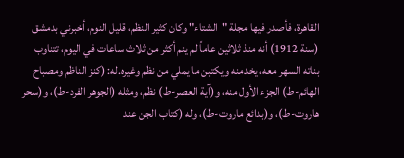القاهرة، فأصدر فيها مجلة "الشتاء" وكان كثير النظم، قليل النوم، أخبرني بدمشق (سنة 1912) أنه منذ ثلاثين عاماً لم ينم أكثر من ثلاث ساعات في اليوم، تتناوب بناته السهر معه، يخدمنه ويكتبن ما يملي من نظم وغيره.له: (كنز الناظم ومصباح الهائم-ط) الجزء الأول منه، و(آية العصر-ط) نظم، ومثله (الجوهر الفرد-ط)، و(سحر هاروت-ط)، و(بدائع ماروت-ط)، وله (كتاب الجن عند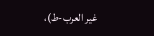غير العرب-ط)،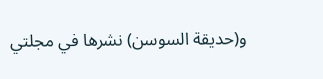و(حديقة السوسن) نشرها في مجلتي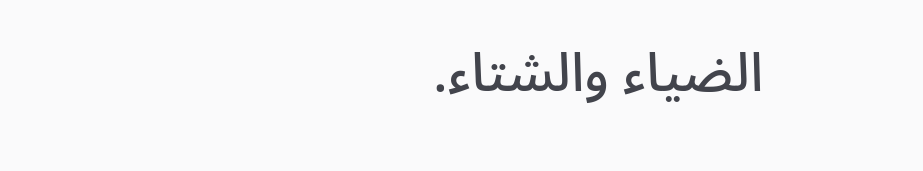الضياء والشتاء.